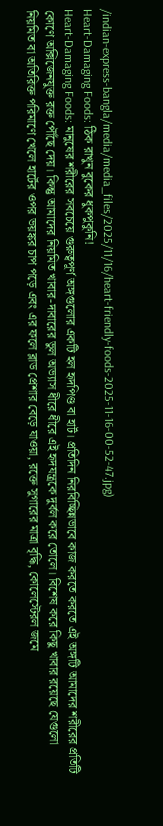/indian-express-bangla/media/media_files/2025/11/16/heart-friendly-foods-2025-11-16-00-52-47.jpg)
Heart-Damaging Foods: ঠিক রাখুন বুকের ধুকপুকুনি!
Heart-Damaging Foods: মানুষের শরীরের সবচেয়ে গুরুত্বপূর্ণ অঙ্গগুলোর একটি হল হৃদপিণ্ড বা হার্ট। প্রতিদিন নিরবিচ্ছিন্নভাবে কাজ করতে করতে এই অঙ্গটি আমাদের শরীরের প্রতিটি কোণে অক্সিজেনযুক্ত রক্ত পৌঁছে দেয়। কিন্তু আমাদের নিয়মিত খাবার-দাবারের ভুল অভ্যাস ধীরে ধীরে এই হৃদযন্ত্রকে দুর্বল করে তোলে। বিশেষ করে কিছু খাবার রয়েছে যেগুলো নিয়মিত বা অতিরিক্ত পরিমাণে খেলে হার্টের ওপর ভয়ঙ্কর চাপ পড়ে এবং এর ফলে ব্লাড প্রেশার বেড়ে যাওয়া, রক্তে সুগারের মাত্রা বৃদ্ধি, কোলেস্টেরল জমে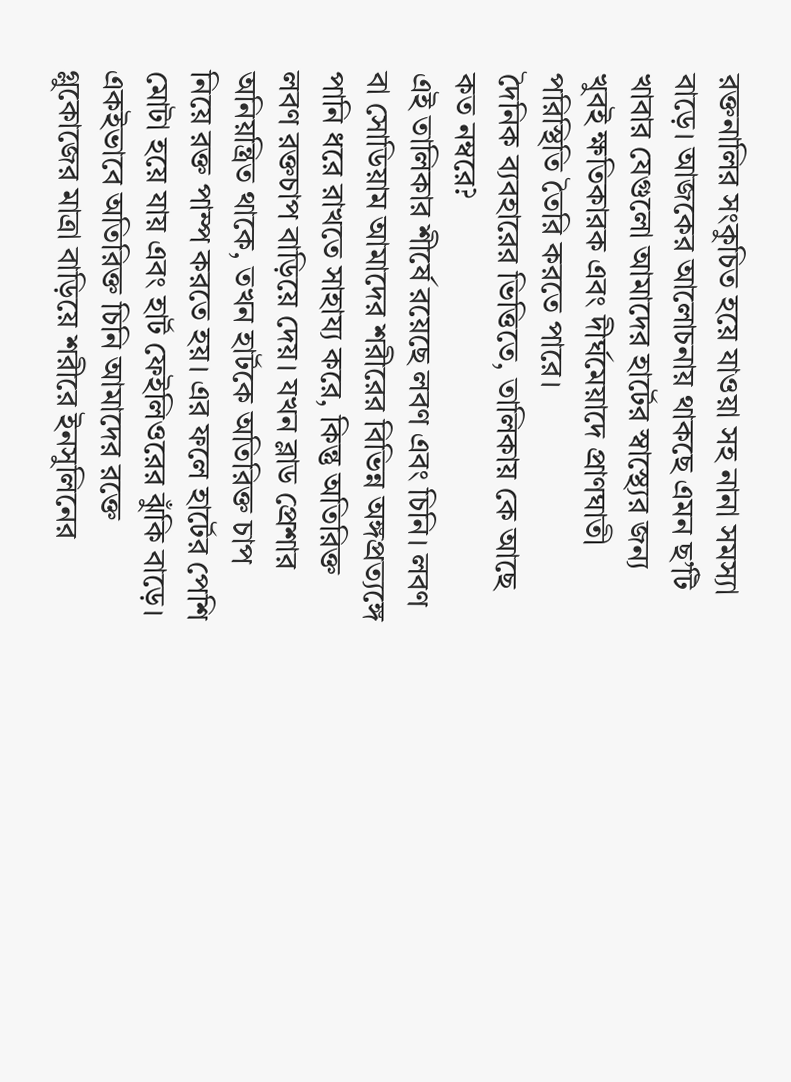রক্তনালির সংকুচিত হয়ে যাওয়া সহ নানা সমস্যা বাড়ে। আজকের আলোচনায় থাকছে এমন ছ’টি খাবার যেগুলো আমাদের হার্টের স্বাস্থ্যের জন্য খুবই ক্ষতিকারক এবং দীর্ঘমেয়াদে প্রাণঘাতী পরিস্থিতি তৈরি করতে পারে।
দৈনিক ব্যবহারের ভিত্তিতে, তালিকায় কে আছে কত নম্বরে?
এই তালিকার শীর্ষে রয়েছে লবণ এবং চিনি। লবণ বা সোডিয়াম আমাদের শরীরের বিভিন্ন অঙ্গপ্রত্যঙ্গে পানি ধরে রাখতে সাহায্য করে, কিন্তু অতিরিক্ত লবণ রক্তচাপ বাড়িয়ে দেয়। যখন ব্লাড প্রেশার অনিয়ন্ত্রিত থাকে, তখন হার্টকে অতিরিক্ত চাপ নিয়ে রক্ত পাম্প করতে হয়। এর ফলে হার্টের পেশি মোটা হয়ে যায় এবং হার্ট ফেইলিওরের ঝুঁকি বাড়ে। একইভাবে অতিরিক্ত চিনি আমাদের রক্তে গ্লুকোজের মাত্রা বাড়িয়ে শরীরে ইনসুলিনের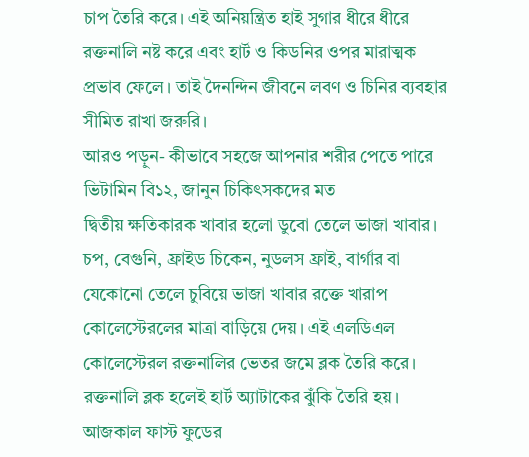চাপ তৈরি করে। এই অনিয়ন্ত্রিত হাই সুগার ধীরে ধীরে রক্তনালি নষ্ট করে এবং হার্ট ও কিডনির ওপর মারাত্মক প্রভাব ফেলে। তাই দৈনন্দিন জীবনে লবণ ও চিনির ব্যবহার সীমিত রাখা জরুরি।
আরও পড়ুন- কীভাবে সহজে আপনার শরীর পেতে পারে ভিটামিন বি১২, জানুন চিকিৎসকদের মত
দ্বিতীয় ক্ষতিকারক খাবার হলো ডুবো তেলে ভাজা খাবার। চপ, বেগুনি, ফ্রাইড চিকেন, নুডলস ফ্রাই, বার্গার বা যেকোনো তেলে চুবিয়ে ভাজা খাবার রক্তে খারাপ কোলেস্টেরলের মাত্রা বাড়িয়ে দেয়। এই এলডিএল কোলেস্টেরল রক্তনালির ভেতর জমে ব্লক তৈরি করে। রক্তনালি ব্লক হলেই হার্ট অ্যাটাকের ঝুঁকি তৈরি হয়। আজকাল ফাস্ট ফুডের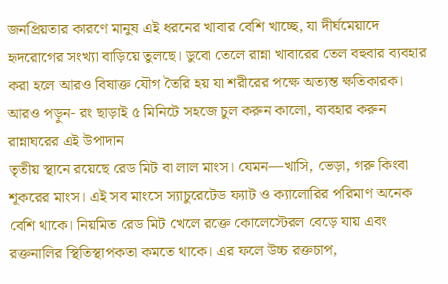জনপ্রিয়তার কারণে মানুষ এই ধরনের খাবার বেশি খাচ্ছে, যা দীর্ঘমেয়াদে হৃদরোগের সংখ্যা বাড়িয়ে তুলছে। ডুবো তেলে রান্না খাবারের তেল বহুবার ব্যবহার করা হলে আরও বিষাক্ত যৌগ তৈরি হয় যা শরীরের পক্ষে অত্যন্ত ক্ষতিকারক।
আরও পড়ুন- রং ছাড়াই ৫ মিনিটে সহজে চুল করুন কালো, ব্যবহার করুন রান্নাঘরের এই উপাদান
তৃতীয় স্থানে রয়েছে রেড মিট বা লাল মাংস। যেমন—খাসি, ভেড়া, গরু কিংবা শূকরের মাংস। এই সব মাংসে স্যাচুরেটেড ফ্যাট ও ক্যালোরির পরিমাণ অনেক বেশি থাকে। নিয়মিত রেড মিট খেলে রক্তে কোলেস্টেরল বেড়ে যায় এবং রক্তনালির স্থিতিস্থাপকতা কমতে থাকে। এর ফলে উচ্চ রক্তচাপ,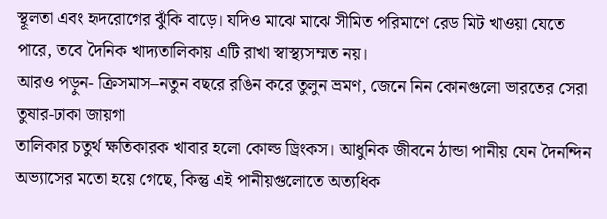স্থূলতা এবং হৃদরোগের ঝুঁকি বাড়ে। যদিও মাঝে মাঝে সীমিত পরিমাণে রেড মিট খাওয়া যেতে পারে, তবে দৈনিক খাদ্যতালিকায় এটি রাখা স্বাস্থ্যসম্মত নয়।
আরও পড়ুন- ক্রিসমাস–নতুন বছরে রঙিন করে তুলুন ভ্রমণ, জেনে নিন কোনগুলো ভারতের সেরা তুষার-ঢাকা জায়গা
তালিকার চতুর্থ ক্ষতিকারক খাবার হলো কোল্ড ড্রিংকস। আধুনিক জীবনে ঠান্ডা পানীয় যেন দৈনন্দিন অভ্যাসের মতো হয়ে গেছে, কিন্তু এই পানীয়গুলোতে অত্যধিক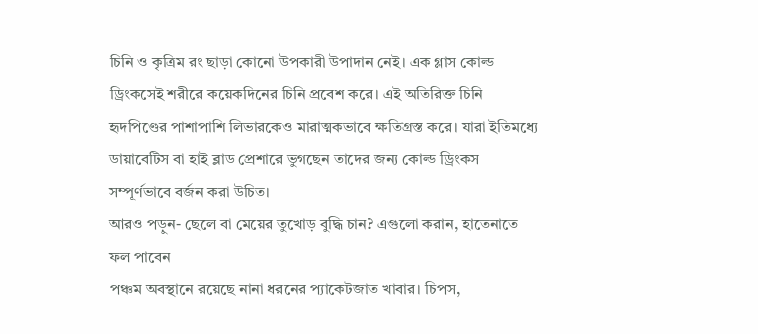চিনি ও কৃত্রিম রং ছাড়া কোনো উপকারী উপাদান নেই। এক গ্লাস কোল্ড ড্রিংকসেই শরীরে কয়েকদিনের চিনি প্রবেশ করে। এই অতিরিক্ত চিনি হৃদপিণ্ডের পাশাপাশি লিভারকেও মারাত্মকভাবে ক্ষতিগ্রস্ত করে। যারা ইতিমধ্যে ডায়াবেটিস বা হাই ব্লাড প্রেশারে ভুগছেন তাদের জন্য কোল্ড ড্রিংকস সম্পূর্ণভাবে বর্জন করা উচিত।
আরও পড়ুন- ছেলে বা মেয়ের তুখোড় বুদ্ধি চান? এগুলো করান, হাতেনাতে ফল পাবেন
পঞ্চম অবস্থানে রয়েছে নানা ধরনের প্যাকেটজাত খাবার। চিপস,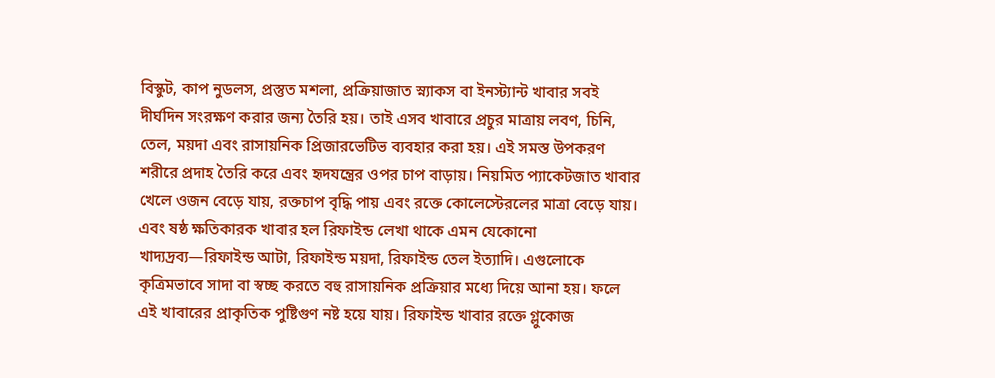বিস্কুট, কাপ নুডলস, প্রস্তুত মশলা, প্রক্রিয়াজাত স্ন্যাকস বা ইনস্ট্যান্ট খাবার সবই দীর্ঘদিন সংরক্ষণ করার জন্য তৈরি হয়। তাই এসব খাবারে প্রচুর মাত্রায় লবণ, চিনি, তেল, ময়দা এবং রাসায়নিক প্রিজারভেটিভ ব্যবহার করা হয়। এই সমস্ত উপকরণ শরীরে প্রদাহ তৈরি করে এবং হৃদযন্ত্রের ওপর চাপ বাড়ায়। নিয়মিত প্যাকেটজাত খাবার খেলে ওজন বেড়ে যায়, রক্তচাপ বৃদ্ধি পায় এবং রক্তে কোলেস্টেরলের মাত্রা বেড়ে যায়।
এবং ষষ্ঠ ক্ষতিকারক খাবার হল রিফাইন্ড লেখা থাকে এমন যেকোনো খাদ্যদ্রব্য—রিফাইন্ড আটা, রিফাইন্ড ময়দা, রিফাইন্ড তেল ইত্যাদি। এগুলোকে কৃত্রিমভাবে সাদা বা স্বচ্ছ করতে বহু রাসায়নিক প্রক্রিয়ার মধ্যে দিয়ে আনা হয়। ফলে এই খাবারের প্রাকৃতিক পুষ্টিগুণ নষ্ট হয়ে যায়। রিফাইন্ড খাবার রক্তে গ্লুকোজ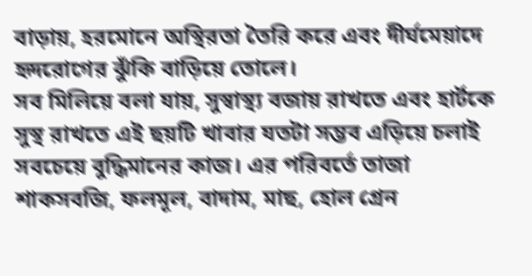বাড়ায়, হরমোনে অস্থিরতা তৈরি করে এবং দীর্ঘমেয়াদে হৃদরোগের ঝুঁকি বাড়িয়ে তোলে।
সব মিলিয়ে বলা যায়, সুস্বাস্থ্য বজায় রাখতে এবং হার্টকে সুস্থ রাখতে এই ছয়টি খাবার যতটা সম্ভব এড়িয়ে চলাই সবচেয়ে বুদ্ধিমানের কাজ। এর পরিবর্তে তাজা শাকসবজি, ফলমূল, বাদাম, মাছ, হোল গ্রেন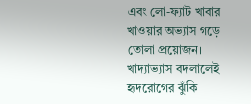এবং লো-ফ্যাট খাবার খাওয়ার অভ্যাস গড়ে তোলা প্রয়োজন। খাদ্যাভ্যাস বদলালেই হৃদরোগের ঝুঁকি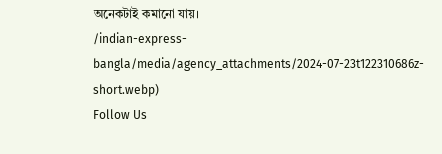অনেকটাই কমানো যায়।
/indian-express-bangla/media/agency_attachments/2024-07-23t122310686z-short.webp)
Follow Us